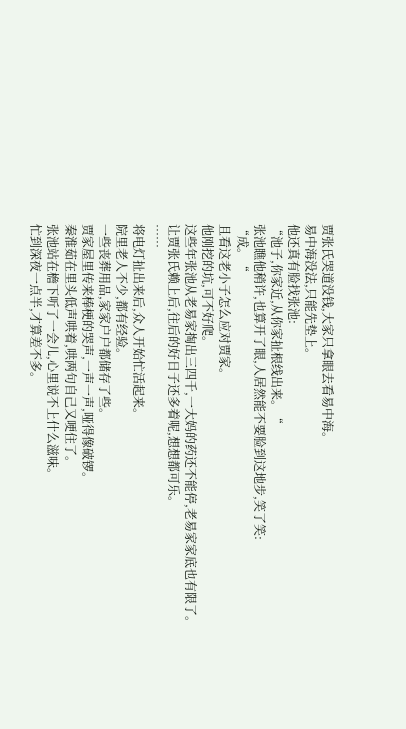贾张氏哭道没钱,大家只拿眼去看易中海。
易中海没法,只能先垫上。
他还真有脸找张池:
“池子,你家近,从你家扯根线出来。“
张池瞧他稍许,也算开了眼,人居然能不要脸到这地步,笑了笑:
“成。“
且看这老小子怎么应对贾家。
他刚挖的坑,可不好爬。
这些年张池从老易家掏出三四千,一大妈的药还不能停,老易家家底也有限了。
让贾张氏赖上后,往后的好日子还多着呢,想想都可乐。
……
将电灯扯出来后,众人开始忙活起来。
院里老人不少,都有经验。
一些丧葬用品,家家户户都储存了些。
贾家屋里传来棒梗的哭声,一声一声,哑得像破锣。
秦淮茹在里头低声哄着,哄两句自己又哽住了。
张池站在檐下听了一会儿,心里说不上什么滋味。
忙到深夜一点半,才算差不多。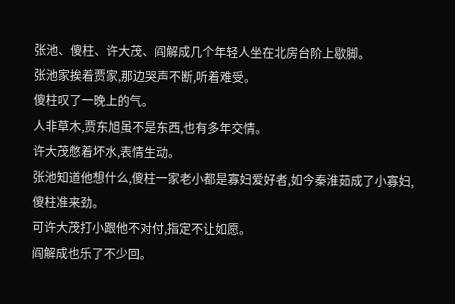张池、傻柱、许大茂、阎解成几个年轻人坐在北房台阶上歇脚。
张池家挨着贾家,那边哭声不断,听着难受。
傻柱叹了一晚上的气。
人非草木,贾东旭虽不是东西,也有多年交情。
许大茂憋着坏水,表情生动。
张池知道他想什么,傻柱一家老小都是寡妇爱好者,如今秦淮茹成了小寡妇,傻柱准来劲。
可许大茂打小跟他不对付,指定不让如愿。
阎解成也乐了不少回。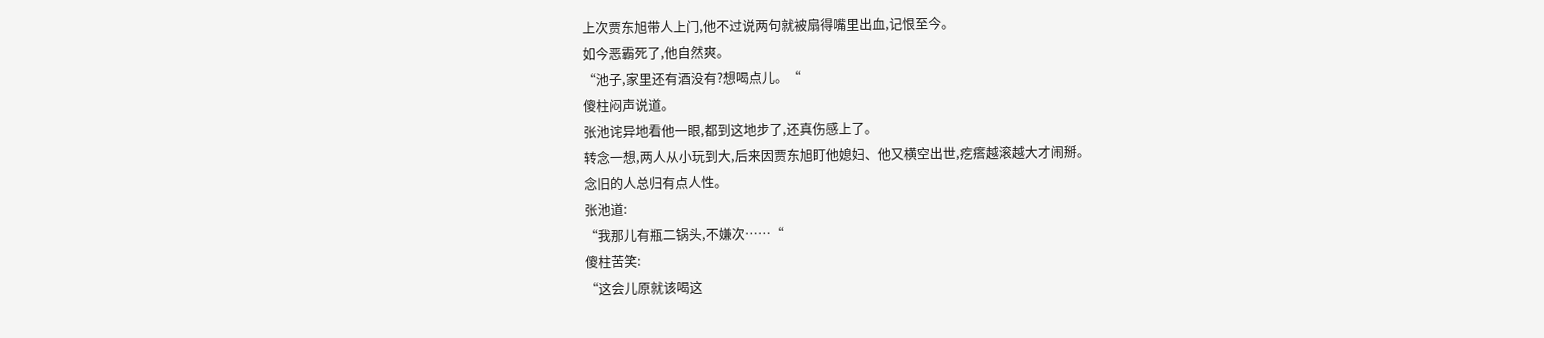上次贾东旭带人上门,他不过说两句就被扇得嘴里出血,记恨至今。
如今恶霸死了,他自然爽。
“池子,家里还有酒没有?想喝点儿。“
傻柱闷声说道。
张池诧异地看他一眼,都到这地步了,还真伤感上了。
转念一想,两人从小玩到大,后来因贾东旭盯他媳妇、他又横空出世,疙瘩越滚越大才闹掰。
念旧的人总归有点人性。
张池道:
“我那儿有瓶二锅头,不嫌次……“
傻柱苦笑:
“这会儿原就该喝这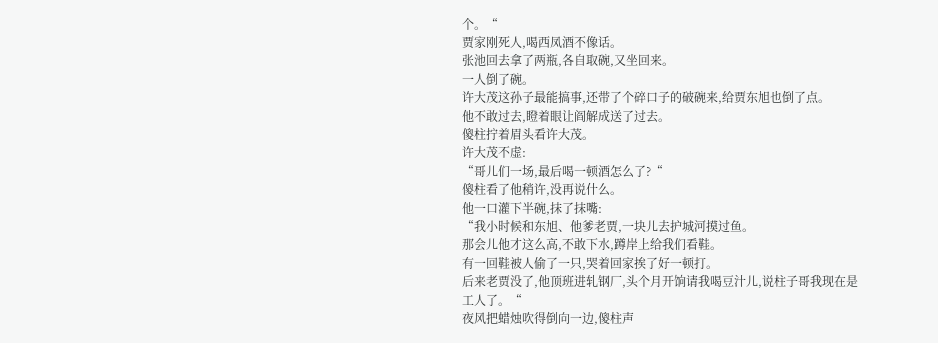个。“
贾家刚死人,喝西凤酒不像话。
张池回去拿了两瓶,各自取碗,又坐回来。
一人倒了碗。
许大茂这孙子最能搞事,还带了个碎口子的破碗来,给贾东旭也倒了点。
他不敢过去,瞪着眼让阎解成送了过去。
傻柱拧着眉头看许大茂。
许大茂不虚:
“哥儿们一场,最后喝一顿酒怎么了?“
傻柱看了他稍许,没再说什么。
他一口灌下半碗,抹了抹嘴:
“我小时候和东旭、他爹老贾,一块儿去护城河摸过鱼。
那会儿他才这么高,不敢下水,蹲岸上给我们看鞋。
有一回鞋被人偷了一只,哭着回家挨了好一顿打。
后来老贾没了,他顶班进轧钢厂,头个月开饷请我喝豆汁儿,说柱子哥我现在是工人了。“
夜风把蜡烛吹得倒向一边,傻柱声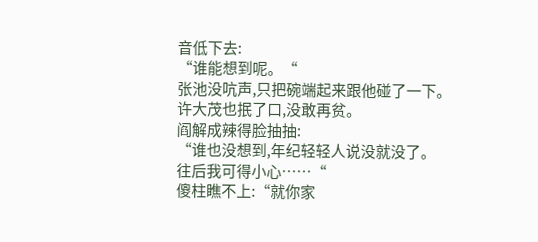音低下去:
“谁能想到呢。“
张池没吭声,只把碗端起来跟他碰了一下。
许大茂也抿了口,没敢再贫。
阎解成辣得脸抽抽:
“谁也没想到,年纪轻轻人说没就没了。
往后我可得小心……“
傻柱瞧不上:“就你家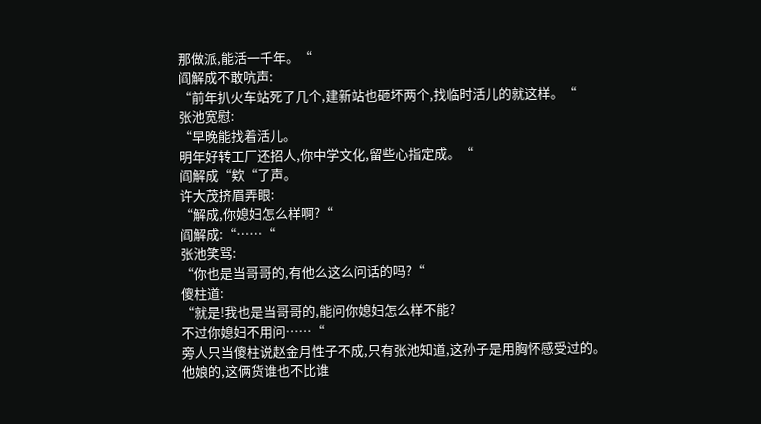那做派,能活一千年。“
阎解成不敢吭声:
“前年扒火车站死了几个,建新站也砸坏两个,找临时活儿的就这样。“
张池宽慰:
“早晚能找着活儿。
明年好转工厂还招人,你中学文化,留些心指定成。“
阎解成“欸“了声。
许大茂挤眉弄眼:
“解成,你媳妇怎么样啊?“
阎解成:“……“
张池笑骂:
“你也是当哥哥的,有他么这么问话的吗?“
傻柱道:
“就是!我也是当哥哥的,能问你媳妇怎么样不能?
不过你媳妇不用问……“
旁人只当傻柱说赵金月性子不成,只有张池知道,这孙子是用胸怀感受过的。
他娘的,这俩货谁也不比谁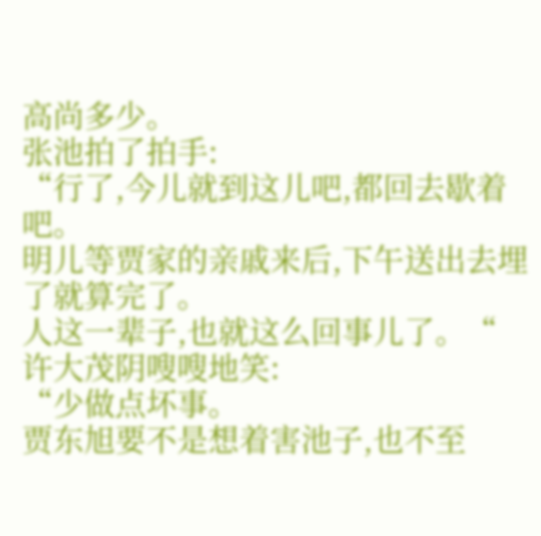高尚多少。
张池拍了拍手:
“行了,今儿就到这儿吧,都回去歇着吧。
明儿等贾家的亲戚来后,下午送出去埋了就算完了。
人这一辈子,也就这么回事儿了。“
许大茂阴嗖嗖地笑:
“少做点坏事。
贾东旭要不是想着害池子,也不至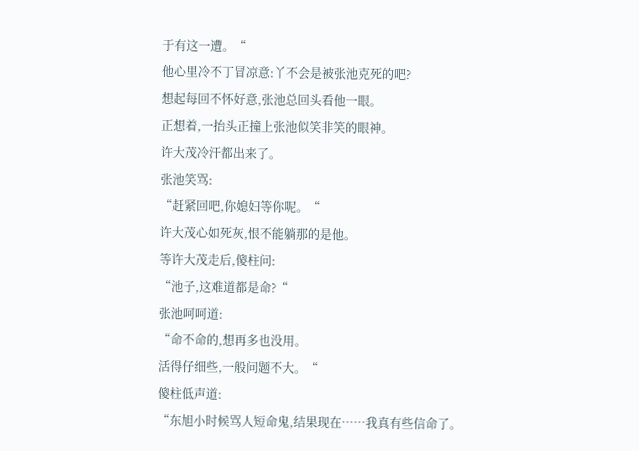于有这一遭。“
他心里冷不丁冒凉意:丫不会是被张池克死的吧?
想起每回不怀好意,张池总回头看他一眼。
正想着,一抬头正撞上张池似笑非笑的眼神。
许大茂冷汗都出来了。
张池笑骂:
“赶紧回吧,你媳妇等你呢。“
许大茂心如死灰,恨不能躺那的是他。
等许大茂走后,傻柱问:
“池子,这难道都是命?“
张池呵呵道:
“命不命的,想再多也没用。
活得仔细些,一般问题不大。“
傻柱低声道:
“东旭小时候骂人短命鬼,结果现在……我真有些信命了。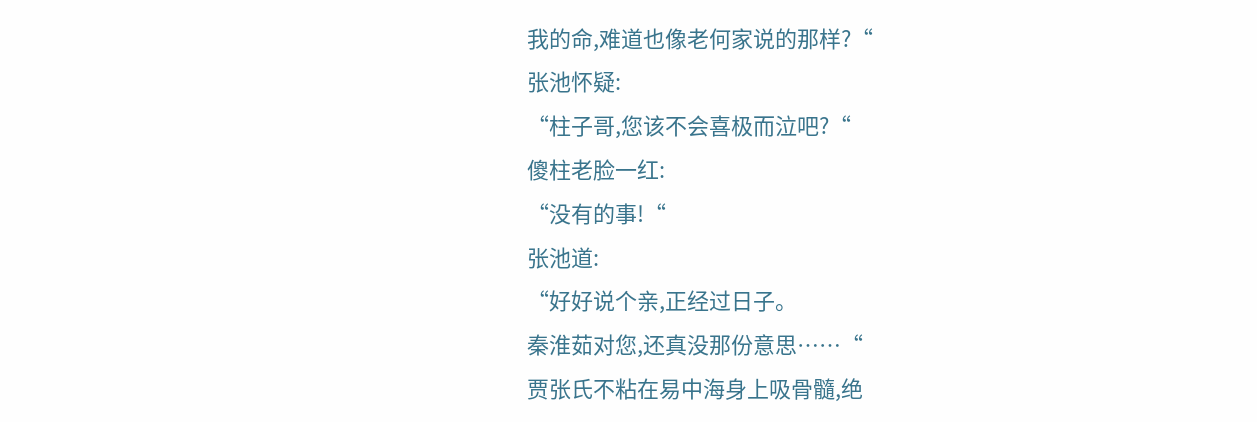我的命,难道也像老何家说的那样?“
张池怀疑:
“柱子哥,您该不会喜极而泣吧?“
傻柱老脸一红:
“没有的事!“
张池道:
“好好说个亲,正经过日子。
秦淮茹对您,还真没那份意思……“
贾张氏不粘在易中海身上吸骨髓,绝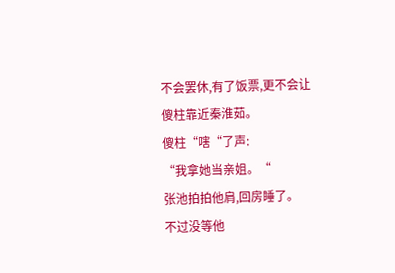不会罢休,有了饭票,更不会让傻柱靠近秦淮茹。
傻柱“嗐“了声:
“我拿她当亲姐。“
张池拍拍他肩,回房睡了。
不过没等他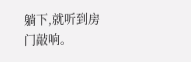躺下,就听到房门敲响。